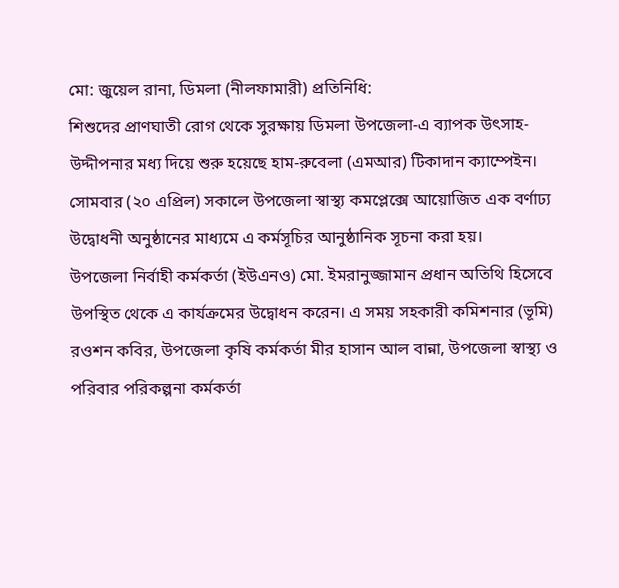মো: জুয়েল রানা, ডিমলা (নীলফামারী) প্রতিনিধি:
শিশুদের প্রাণঘাতী রোগ থেকে সুরক্ষায় ডিমলা উপজেলা-এ ব্যাপক উৎসাহ-উদ্দীপনার মধ্য দিয়ে শুরু হয়েছে হাম-রুবেলা (এমআর) টিকাদান ক্যাম্পেইন। সোমবার (২০ এপ্রিল) সকালে উপজেলা স্বাস্থ্য কমপ্লেক্সে আয়োজিত এক বর্ণাঢ্য উদ্বোধনী অনুষ্ঠানের মাধ্যমে এ কর্মসূচির আনুষ্ঠানিক সূচনা করা হয়।
উপজেলা নির্বাহী কর্মকর্তা (ইউএনও) মো. ইমরানুজ্জামান প্রধান অতিথি হিসেবে উপস্থিত থেকে এ কার্যক্রমের উদ্বোধন করেন। এ সময় সহকারী কমিশনার (ভূমি) রওশন কবির, উপজেলা কৃষি কর্মকর্তা মীর হাসান আল বান্না, উপজেলা স্বাস্থ্য ও পরিবার পরিকল্পনা কর্মকর্তা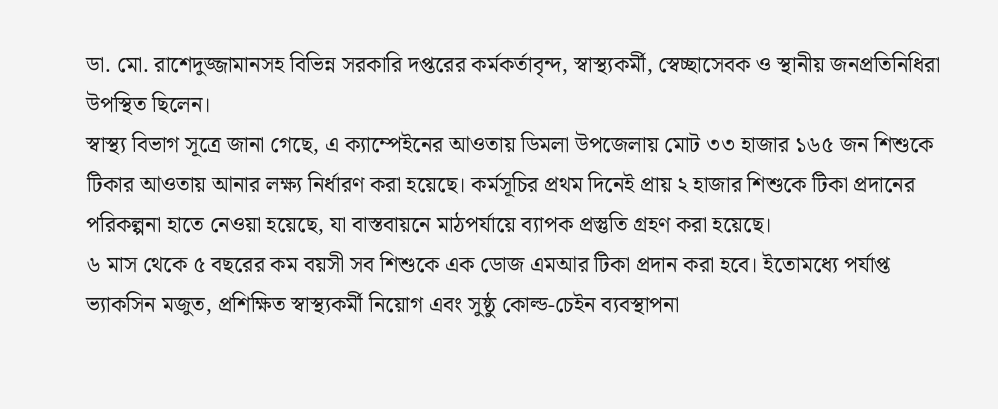ডা. মো. রাশেদুজ্জামানসহ বিভিন্ন সরকারি দপ্তরের কর্মকর্তাবৃন্দ, স্বাস্থ্যকর্মী, স্বেচ্ছাসেবক ও স্থানীয় জনপ্রতিনিধিরা উপস্থিত ছিলেন।
স্বাস্থ্য বিভাগ সূত্রে জানা গেছে, এ ক্যাম্পেইনের আওতায় ডিমলা উপজেলায় মোট ৩৩ হাজার ১৬৫ জন শিশুকে টিকার আওতায় আনার লক্ষ্য নির্ধারণ করা হয়েছে। কর্মসূচির প্রথম দিনেই প্রায় ২ হাজার শিশুকে টিকা প্রদানের পরিকল্পনা হাতে নেওয়া হয়েছে, যা বাস্তবায়নে মাঠপর্যায়ে ব্যাপক প্রস্তুতি গ্রহণ করা হয়েছে।
৬ মাস থেকে ৫ বছরের কম বয়সী সব শিশুকে এক ডোজ এমআর টিকা প্রদান করা হবে। ইতোমধ্যে পর্যাপ্ত ভ্যাকসিন মজুত, প্রশিক্ষিত স্বাস্থ্যকর্মী নিয়োগ এবং সুষ্ঠু কোল্ড-চেইন ব্যবস্থাপনা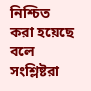নিশ্চিত করা হয়েছে বলে সংশ্লিষ্টরা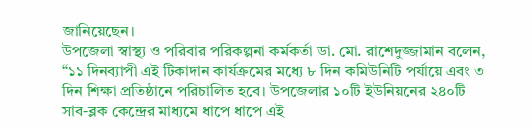জানিয়েছেন।
উপজেলা স্বাস্থ্য ও পরিবার পরিকল্পনা কর্মকর্তা ডা. মো. রাশেদুজ্জামান বলেন, “১১ দিনব্যাপী এই টিকাদান কার্যক্রমের মধ্যে ৮ দিন কমিউনিটি পর্যায়ে এবং ৩ দিন শিক্ষা প্রতিষ্ঠানে পরিচালিত হবে। উপজেলার ১০টি ইউনিয়নের ২৪০টি সাব-ব্লক কেন্দ্রের মাধ্যমে ধাপে ধাপে এই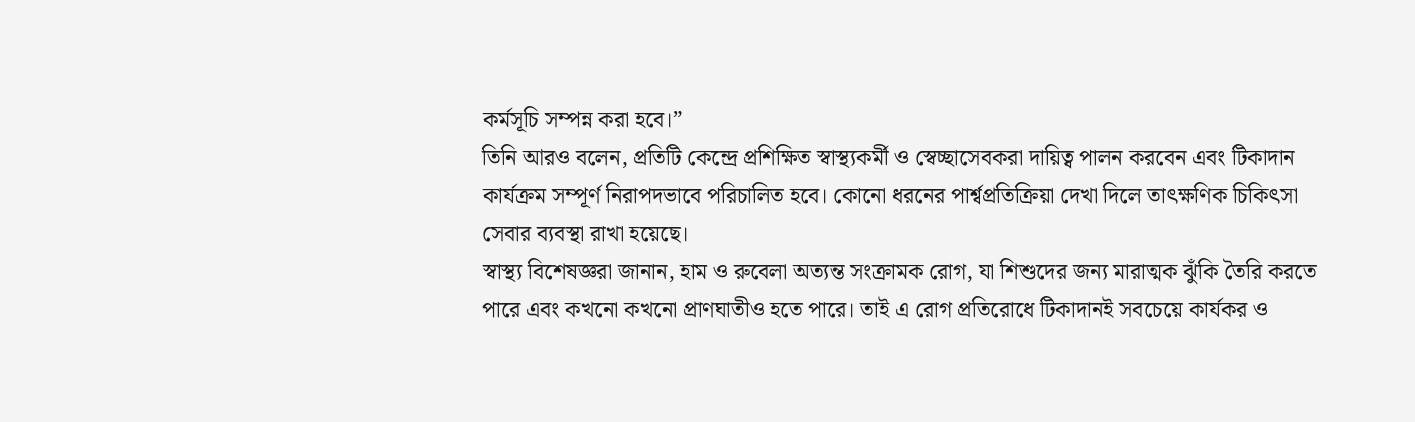কর্মসূচি সম্পন্ন করা হবে।”
তিনি আরও বলেন, প্রতিটি কেন্দ্রে প্রশিক্ষিত স্বাস্থ্যকর্মী ও স্বেচ্ছাসেবকরা দায়িত্ব পালন করবেন এবং টিকাদান কার্যক্রম সম্পূর্ণ নিরাপদভাবে পরিচালিত হবে। কোনো ধরনের পার্শ্বপ্রতিক্রিয়া দেখা দিলে তাৎক্ষণিক চিকিৎসা সেবার ব্যবস্থা রাখা হয়েছে।
স্বাস্থ্য বিশেষজ্ঞরা জানান, হাম ও রুবেলা অত্যন্ত সংক্রামক রোগ, যা শিশুদের জন্য মারাত্মক ঝুঁকি তৈরি করতে পারে এবং কখনো কখনো প্রাণঘাতীও হতে পারে। তাই এ রোগ প্রতিরোধে টিকাদানই সবচেয়ে কার্যকর ও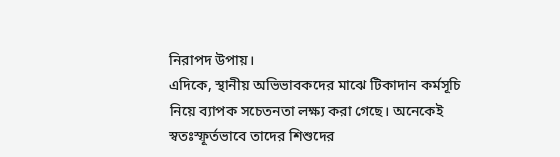নিরাপদ উপায়।
এদিকে, স্থানীয় অভিভাবকদের মাঝে টিকাদান কর্মসূচি নিয়ে ব্যাপক সচেতনতা লক্ষ্য করা গেছে। অনেকেই স্বতঃস্ফূর্তভাবে তাদের শিশুদের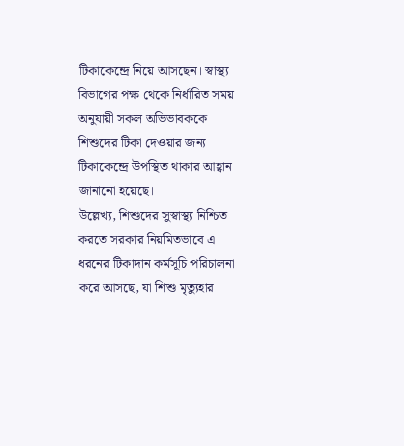টিকাকেন্দ্রে নিয়ে আসছেন। স্বাস্থ্য বিভাগের পক্ষ থেকে নির্ধারিত সময় অনুযায়ী সকল অভিভাবককে শিশুদের টিকা দেওয়ার জন্য টিকাকেন্দ্রে উপস্থিত থাকার আহ্বান জানানো হয়েছে।
উল্লেখ্য, শিশুদের সুস্বাস্থ্য নিশ্চিত করতে সরকার নিয়মিতভাবে এ ধরনের টিকাদান কর্মসূচি পরিচালনা করে আসছে, যা শিশু মৃত্যুহার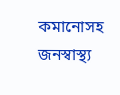কমানোসহ জনস্বাস্থ্য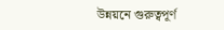উন্নয়নে গুরুত্বপূর্ণ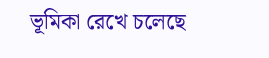ভূমিকা রেখে চলেছে